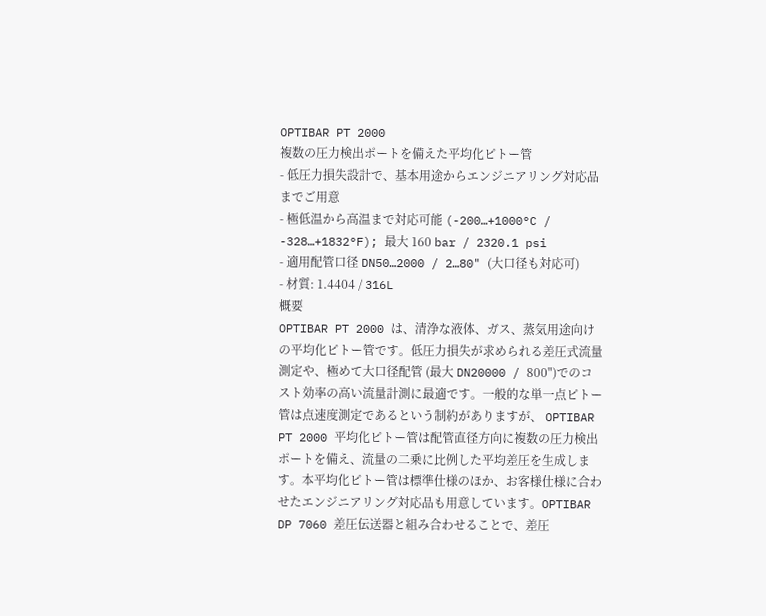OPTIBAR PT 2000
複数の圧力検出ポートを備えた平均化ピトー管
- 低圧力損失設計で、基本用途からエンジニアリング対応品までご用意
- 極低温から高温まで対応可能 (-200…+1000°C / -328…+1832°F); 最大 160 bar / 2320.1 psi
- 適用配管口径 DN50…2000 / 2…80" (大口径も対応可)
- 材質: 1.4404 / 316L
概要
OPTIBAR PT 2000 は、清浄な液体、ガス、蒸気用途向けの平均化ピトー管です。低圧力損失が求められる差圧式流量測定や、極めて大口径配管 (最大 DN20000 / 800")でのコスト効率の高い流量計測に最適です。一般的な単一点ピトー管は点速度測定であるという制約がありますが、 OPTIBAR PT 2000 平均化ピトー管は配管直径方向に複数の圧力検出ポートを備え、流量の二乗に比例した平均差圧を生成します。本平均化ピトー管は標準仕様のほか、お客様仕様に合わせたエンジニアリング対応品も用意しています。OPTIBAR DP 7060 差圧伝送器と組み合わせることで、差圧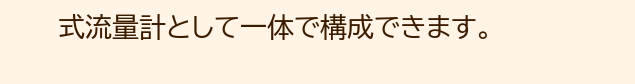式流量計として一体で構成できます。